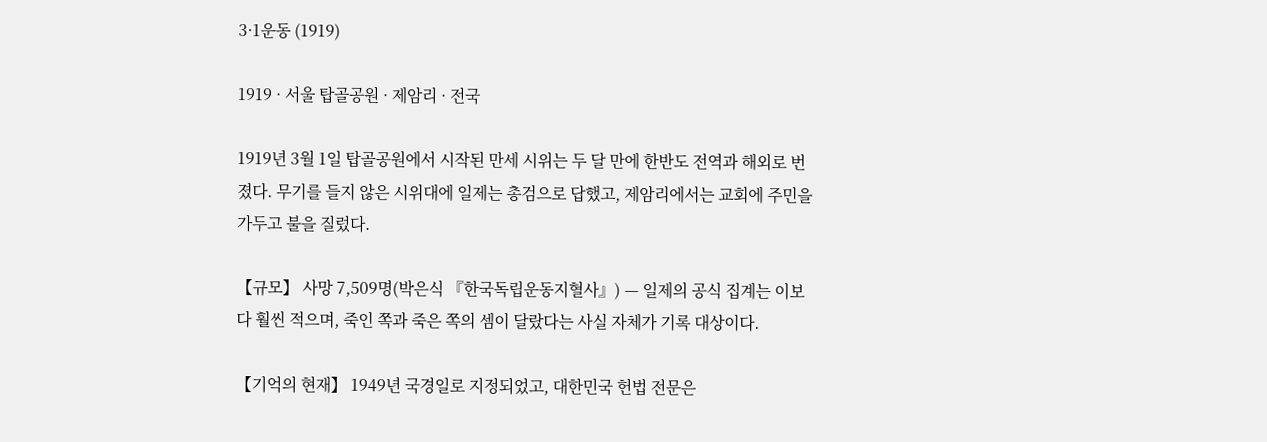3·1운동 (1919)

1919 · 서울 탑골공원 · 제암리 · 전국

1919년 3월 1일 탑골공원에서 시작된 만세 시위는 두 달 만에 한반도 전역과 해외로 번졌다. 무기를 들지 않은 시위대에 일제는 총검으로 답했고, 제암리에서는 교회에 주민을 가두고 불을 질렀다.

【규모】 사망 7,509명(박은식 『한국독립운동지혈사』) — 일제의 공식 집계는 이보다 훨씬 적으며, 죽인 쪽과 죽은 쪽의 셈이 달랐다는 사실 자체가 기록 대상이다.

【기억의 현재】 1949년 국경일로 지정되었고, 대한민국 헌법 전문은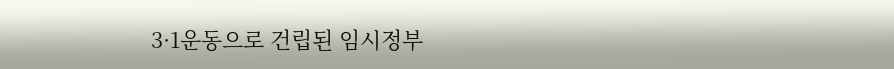3·1운동으로 건립된 임시정부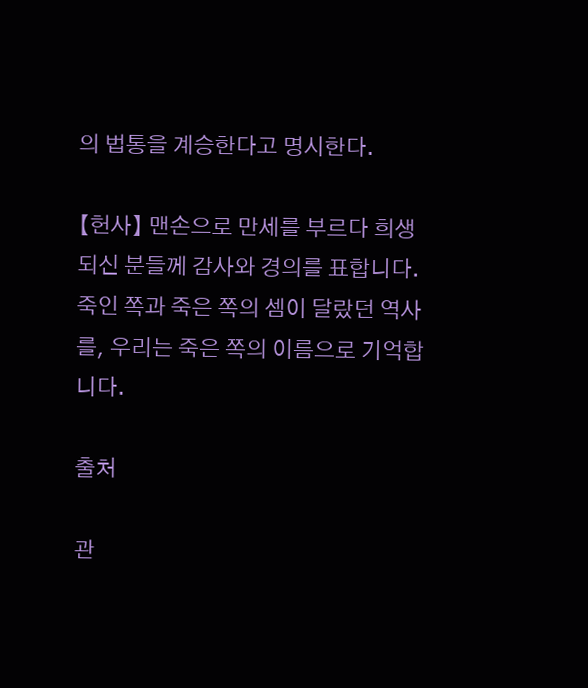의 법통을 계승한다고 명시한다.

【헌사】 맨손으로 만세를 부르다 희생되신 분들께 감사와 경의를 표합니다. 죽인 쪽과 죽은 쪽의 셈이 달랐던 역사를, 우리는 죽은 쪽의 이름으로 기억합니다.

출처

관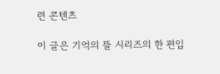련 콘텐츠

이 글은 기억의 뜰 시리즈의 한 편입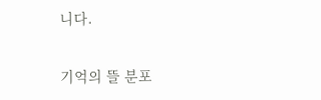니다.

기억의 뜰 분포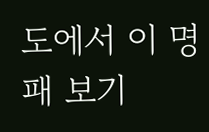도에서 이 명패 보기